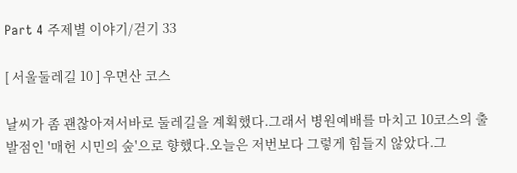Part 4 주제별 이야기/걷기 33

[ 서울둘레길 10 ] 우면산 코스

날씨가 좀 괜찮아져서바로 둘레길을 계획했다.그래서 병원예배를 마치고 10코스의 출발점인 '매헌 시민의 숲'으로 향했다.오늘은 저번보다 그렇게 힘들지 않았다.그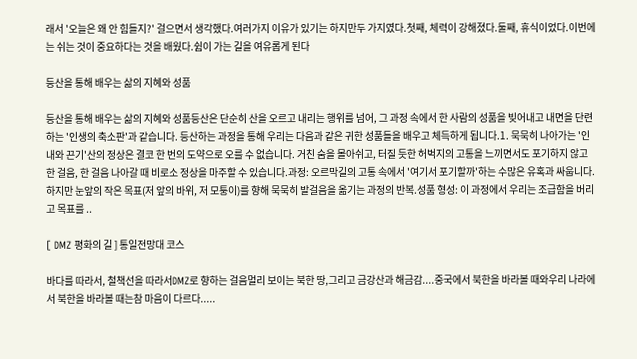래서 '오늘은 왜 안 힘들지?' 걸으면서 생각했다.여러가지 이유가 있기는 하지만두 가지였다.첫째, 체력이 강해졌다.둘째, 휴식이었다.이번에는 쉬는 것이 중요하다는 것을 배웠다.쉼이 가는 길을 여유롭게 된다

등산을 통해 배우는 삶의 지혜와 성품

등산을 통해 배우는 삶의 지혜와 성품등산은 단순히 산을 오르고 내리는 행위를 넘어, 그 과정 속에서 한 사람의 성품을 빚어내고 내면을 단련하는 '인생의 축소판'과 같습니다. 등산하는 과정을 통해 우리는 다음과 같은 귀한 성품들을 배우고 체득하게 됩니다.1. 묵묵히 나아가는 '인내와 끈기'산의 정상은 결코 한 번의 도약으로 오를 수 없습니다. 거친 숨을 몰아쉬고, 터질 듯한 허벅지의 고통을 느끼면서도 포기하지 않고 한 걸음, 한 걸음 나아갈 때 비로소 정상을 마주할 수 있습니다.과정: 오르막길의 고통 속에서 '여기서 포기할까'하는 수많은 유혹과 싸웁니다. 하지만 눈앞의 작은 목표(저 앞의 바위, 저 모퉁이)를 향해 묵묵히 발걸음을 옮기는 과정의 반복.성품 형성: 이 과정에서 우리는 조급함을 버리고 목표를 ..

[ DMZ 평화의 길 ] 통일전망대 코스

바다를 따라서, 철책선을 따라서DMZ로 향하는 걸음멀리 보이는 북한 땅,그리고 금강산과 해금감....중국에서 북한을 바라볼 때와우리 나라에서 북한을 바라볼 때는참 마음이 다르다.....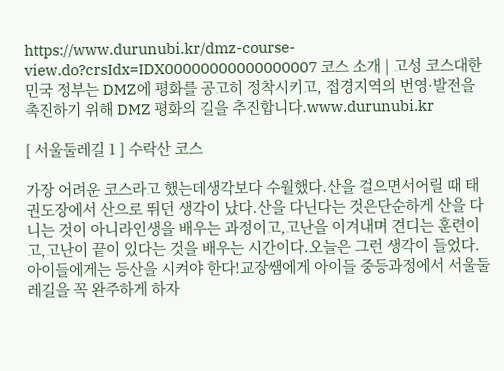https://www.durunubi.kr/dmz-course-view.do?crsIdx=IDX00000000000000007 코스 소개 | 고성 코스대한민국 정부는 DMZ에 평화를 공고히 정착시키고, 접경지역의 번영·발전을 촉진하기 위해 DMZ 평화의 길을 추진합니다.www.durunubi.kr

[ 서울둘레길 1 ] 수락산 코스

가장 어려운 코스라고 했는데생각보다 수월했다.산을 걸으면서어릴 때 태권도장에서 산으로 뛰던 생각이 났다.산을 다닌다는 것은단순하게 산을 다니는 것이 아니라인생을 배우는 과정이고,고난을 이겨내며 견디는 훈련이고,고난이 끝이 있다는 것을 배우는 시간이다.오늘은 그런 생각이 들었다.아이들에게는 등산을 시켜야 한다!교장쌤에게 아이들 중등과정에서 서울둘레길을 꼭 완주하게 하자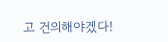고 건의해야겠다!